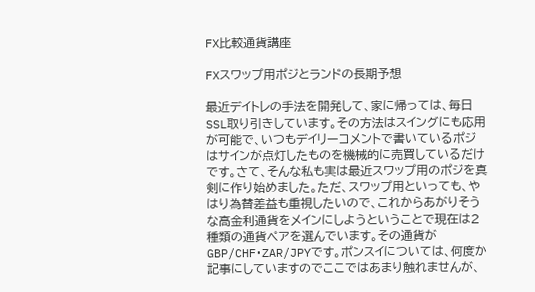FX比較通貨講座

FXスワップ用ポジとランドの長期予想

最近デイトレの手法を開発して、家に帰っては、毎日SSL取り引きしています。その方法はスイングにも応用が可能で、いつもデイリーコメントで書いているポジはサインが点灯したものを機械的に売買しているだけです。さて、そんな私も実は最近スワップ用のポジを真剣に作り始めました。ただ、スワップ用といっても、やはり為替差益も重視したいので、これからあがりそうな高金利通貨をメインにしようということで現在は2種類の通貨ペアを選んでいます。その通貨がGBP/CHF・ZAR/JPYです。ポンスイについては、何度か記事にしていますのでここではあまり触れませんが、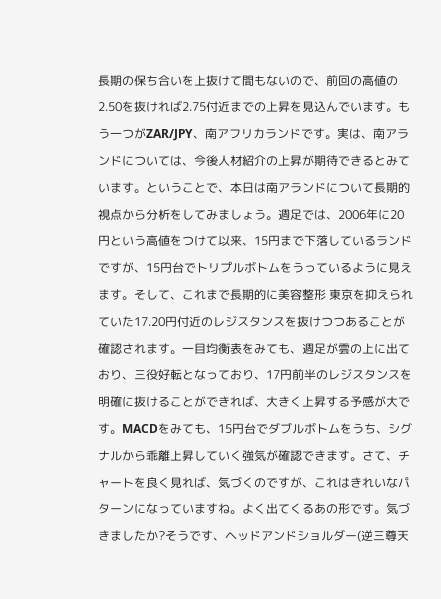長期の保ち合いを上抜けて間もないので、前回の高値の2.50を抜ければ2.75付近までの上昇を見込んでいます。もう一つがZAR/JPY、南アフリカランドです。実は、南アランドについては、今後人材紹介の上昇が期待できるとみています。ということで、本日は南アランドについて長期的視点から分析をしてみましょう。週足では、2006年に20円という高値をつけて以来、15円まで下落しているランドですが、15円台でトリプルボトムをうっているように見えます。そして、これまで長期的に美容整形 東京を抑えられていた17.20円付近のレジスタンスを抜けつつあることが確認されます。一目均衡表をみても、週足が雲の上に出ており、三役好転となっており、17円前半のレジスタンスを明確に抜けることができれば、大きく上昇する予感が大です。MACDをみても、15円台でダブルボトムをうち、シグナルから乖離上昇していく強気が確認できます。さて、チャートを良く見れば、気づくのですが、これはきれいなパターンになっていますね。よく出てくるあの形です。気づきましたか?そうです、ヘッドアンドショルダー(逆三尊天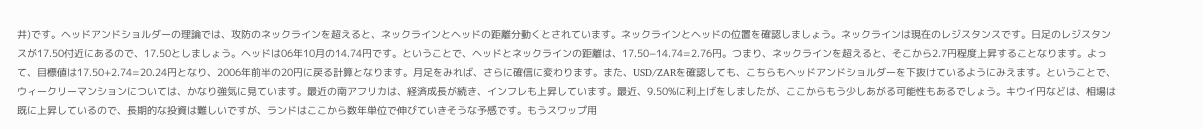井)です。ヘッドアンドショルダーの理論では、攻防のネックラインを超えると、ネックラインとヘッドの距離分動くとされています。ネックラインとヘッドの位置を確認しましょう。ネックラインは現在のレジスタンスです。日足のレジスタンスが17.50付近にあるので、17.50としましょう。ヘッドは06年10月の14.74円です。ということで、ヘッドとネックラインの距離は、17.50−14.74=2.76円。つまり、ネックラインを超えると、そこから2.7円程度上昇することなります。よって、目標値は17.50+2.74=20.24円となり、2006年前半の20円に戻る計算となります。月足をみれば、さらに確信に変わります。また、USD/ZARを確認しても、こちらもヘッドアンドショルダーを下抜けているようにみえます。ということで、ウィークリーマンションについては、かなり強気に見ています。最近の南アフリカは、経済成長が続き、インフレも上昇しています。最近、9.50%に利上げをしましたが、ここからもう少しあがる可能性もあるでしょう。キウイ円などは、相場は既に上昇しているので、長期的な投資は難しいですが、ランドはここから数年単位で伸びていきそうな予感です。もうスワップ用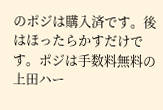のポジは購入済です。後はほったらかすだけです。ポジは手数料無料の上田ハー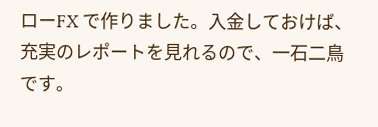ローFX で作りました。入金しておけば、充実のレポートを見れるので、一石二鳥です。